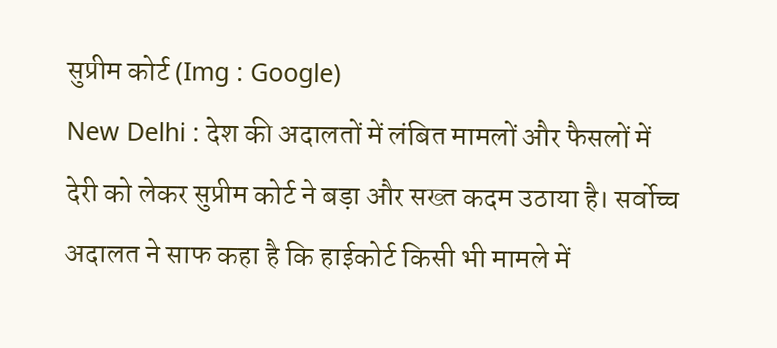सुप्रीम कोर्ट (Img : Google)
New Delhi : देश की अदालतों में लंबित मामलों और फैसलों में देरी को लेकर सुप्रीम कोर्ट ने बड़ा और सख्त कदम उठाया है। सर्वोच्च अदालत ने साफ कहा है कि हाईकोर्ट किसी भी मामले में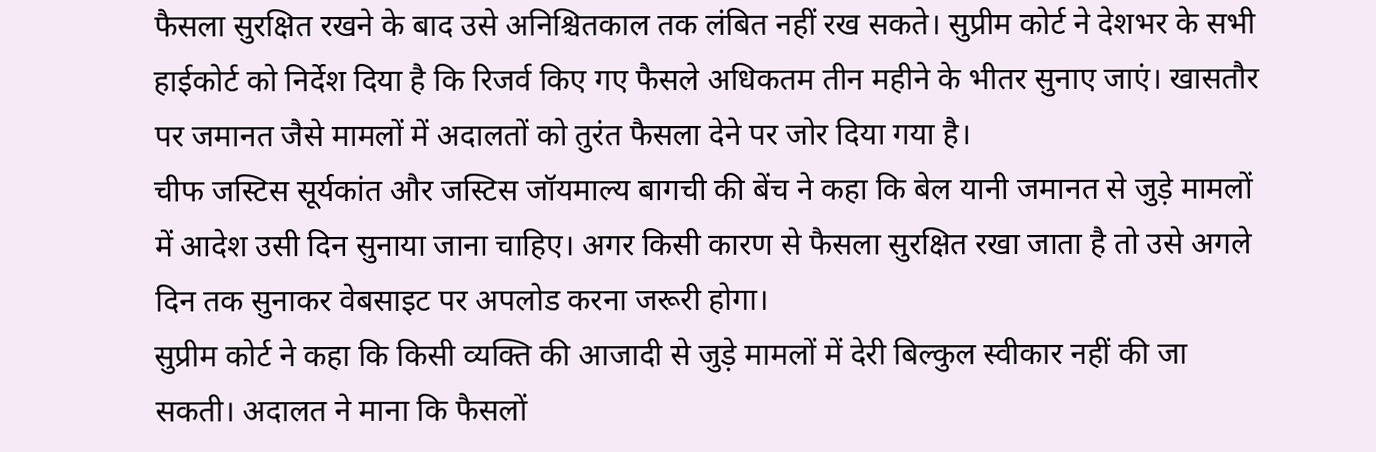फैसला सुरक्षित रखने के बाद उसे अनिश्चितकाल तक लंबित नहीं रख सकते। सुप्रीम कोर्ट ने देशभर के सभी हाईकोर्ट को निर्देश दिया है कि रिजर्व किए गए फैसले अधिकतम तीन महीने के भीतर सुनाए जाएं। खासतौर पर जमानत जैसे मामलों में अदालतों को तुरंत फैसला देने पर जोर दिया गया है।
चीफ जस्टिस सूर्यकांत और जस्टिस जॉयमाल्य बागची की बेंच ने कहा कि बेल यानी जमानत से जुड़े मामलों में आदेश उसी दिन सुनाया जाना चाहिए। अगर किसी कारण से फैसला सुरक्षित रखा जाता है तो उसे अगले दिन तक सुनाकर वेबसाइट पर अपलोड करना जरूरी होगा।
सुप्रीम कोर्ट ने कहा कि किसी व्यक्ति की आजादी से जुड़े मामलों में देरी बिल्कुल स्वीकार नहीं की जा सकती। अदालत ने माना कि फैसलों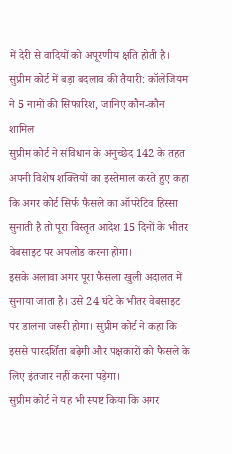में देरी से वादियों को अपूरणीय क्षति होती है।
सुप्रीम कोर्ट में बड़ा बदलाव की तैयारी: कॉलेजियम ने 5 नामों की सिफारिश, जानिए कौन-कौन शामिल
सुप्रीम कोर्ट ने संविधान के अनुच्छेद 142 के तहत अपनी विशेष शक्तियों का इस्तेमाल करते हुए कहा कि अगर कोर्ट सिर्फ फैसले का ऑपरेटिव हिस्सा सुनाती है तो पूरा विस्तृत आदेश 15 दिनों के भीतर वेबसाइट पर अपलोड करना होगा।
इसके अलावा अगर पूरा फैसला खुली अदालत में सुनाया जाता है। उसे 24 घंटे के भीतर वेबसाइट पर डालना जरूरी होगा। सुप्रीम कोर्ट ने कहा कि इससे पारदर्शिता बढ़ेगी और पक्षकारों को फैसले के लिए इंतजार नहीं करना पड़ेगा।
सुप्रीम कोर्ट ने यह भी स्पष्ट किया कि अगर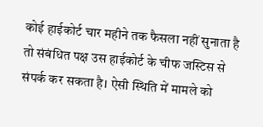कोई हाईकोर्ट चार महीने तक फैसला नहीं सुनाता है तो संबंधित पक्ष उस हाईकोर्ट के चीफ जस्टिस से संपर्क कर सकता है। ऐसी स्थिति में मामले को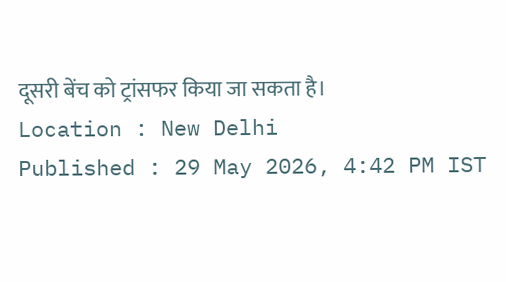दूसरी बेंच को ट्रांसफर किया जा सकता है।
Location : New Delhi
Published : 29 May 2026, 4:42 PM IST